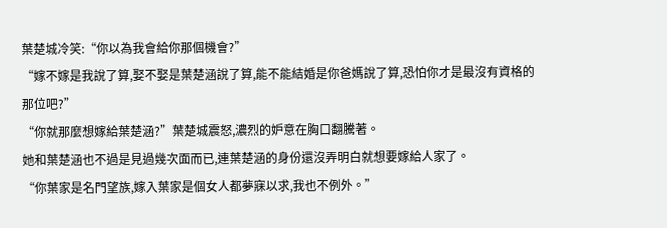葉楚城冷笑:“你以為我會給你那個機會?”
“嫁不嫁是我說了算,娶不娶是葉楚涵說了算,能不能結婚是你爸媽說了算,恐怕你才是最沒有資格的那位吧?”
“你就那麼想嫁給葉楚涵?”葉楚城震怒,濃烈的妒意在胸口翻騰著。
她和葉楚涵也不過是見過幾次面而已,連葉楚涵的身份還沒弄明白就想要嫁給人家了。
“你葉家是名門望族,嫁入葉家是個女人都夢寐以求,我也不例外。”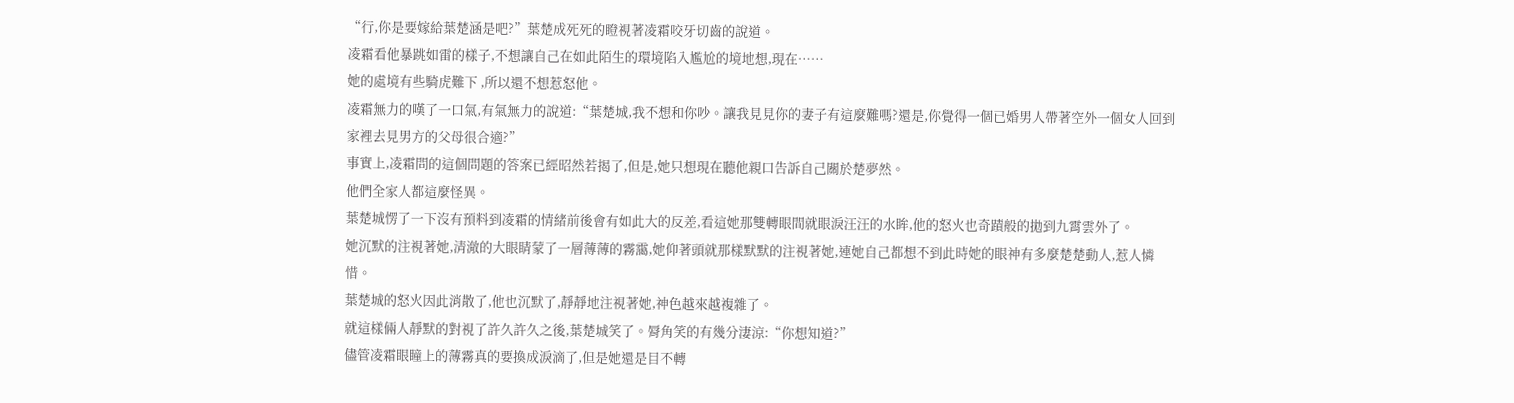“行,你是要嫁給葉楚涵是吧?”葉楚成死死的瞪視著凌霜咬牙切齒的說道。
凌霜看他暴跳如雷的樣子,不想讓自己在如此陌生的環境陷入尷尬的境地想,現在……
她的處境有些騎虎難下 ,所以還不想惹怒他。
凌霜無力的嘆了一口氣,有氣無力的說道:“葉楚城,我不想和你吵。讓我見見你的妻子有這麼難嗎?還是,你覺得一個已婚男人帶著空外一個女人回到家裡去見男方的父母很合適?”
事實上,凌霜問的這個問題的答案已經昭然若揭了,但是,她只想現在聽他親口告訴自己關於楚夢然。
他們全家人都這麼怪異。
葉楚城愣了一下沒有預料到凌霜的情緒前後會有如此大的反差,看這她那雙轉眼間就眼淚汪汪的水眸,他的怒火也奇蹟般的拋到九霄雲外了。
她沉默的注視著她,清澈的大眼睛蒙了一層薄薄的霧靄,她仰著頭就那樣默默的注視著她,連她自己都想不到此時她的眼神有多麼楚楚動人,惹人憐惜。
葉楚城的怒火因此消散了,他也沉默了,靜靜地注視著她,神色越來越複雜了。
就這樣倆人靜默的對視了許久許久之後,葉楚城笑了。脣角笑的有幾分淒涼:“你想知道?”
儘管凌霜眼瞳上的薄霧真的要換成淚滴了,但是她還是目不轉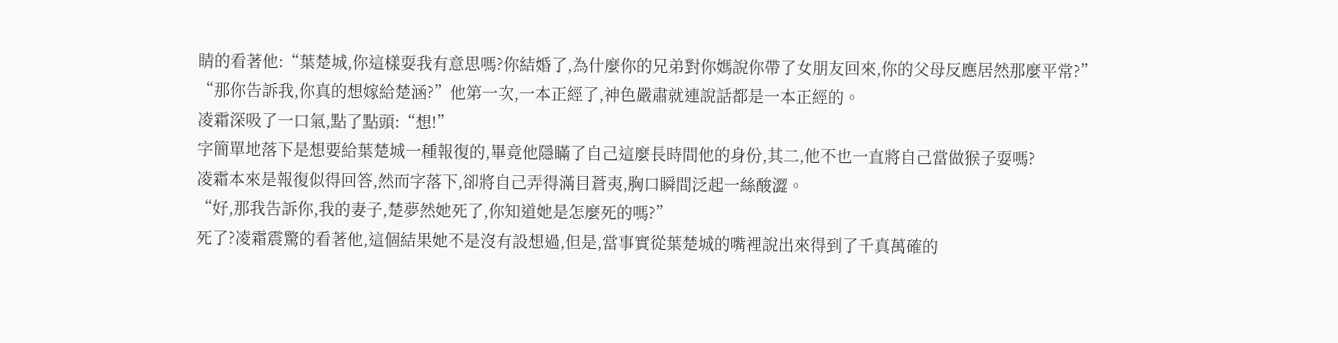睛的看著他:“葉楚城,你這樣耍我有意思嗎?你結婚了,為什麼你的兄弟對你媽說你帶了女朋友回來,你的父母反應居然那麼平常?”
“那你告訴我,你真的想嫁給楚涵?”他第一次,一本正經了,神色嚴肅就連說話都是一本正經的。
凌霜深吸了一口氣,點了點頭:“想!”
字簡單地落下是想要給葉楚城一種報復的,畢竟他隱瞞了自己這麼長時間他的身份,其二,他不也一直將自己當做猴子耍嗎?
凌霜本來是報復似得回答,然而字落下,卻將自己弄得滿目蒼夷,胸口瞬間泛起一絲酸澀。
“好,那我告訴你,我的妻子,楚夢然她死了,你知道她是怎麼死的嗎?”
死了?凌霜震驚的看著他,這個結果她不是沒有設想過,但是,當事實從葉楚城的嘴裡說出來得到了千真萬確的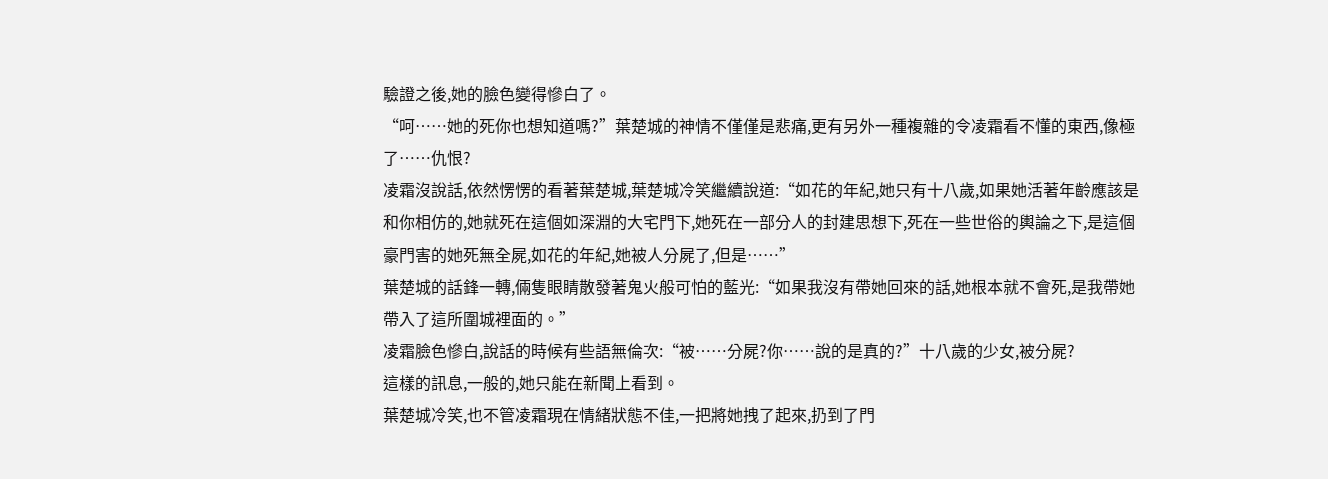驗證之後,她的臉色變得慘白了。
“呵……她的死你也想知道嗎?”葉楚城的神情不僅僅是悲痛,更有另外一種複雜的令凌霜看不懂的東西,像極了……仇恨?
凌霜沒說話,依然愣愣的看著葉楚城,葉楚城冷笑繼續說道:“如花的年紀,她只有十八歲,如果她活著年齡應該是和你相仿的,她就死在這個如深淵的大宅門下,她死在一部分人的封建思想下,死在一些世俗的輿論之下,是這個豪門害的她死無全屍,如花的年紀,她被人分屍了,但是……”
葉楚城的話鋒一轉,倆隻眼睛散發著鬼火般可怕的藍光:“如果我沒有帶她回來的話,她根本就不會死,是我帶她帶入了這所圍城裡面的。”
凌霜臉色慘白,說話的時候有些語無倫次:“被……分屍?你……說的是真的?”十八歲的少女,被分屍?
這樣的訊息,一般的,她只能在新聞上看到。
葉楚城冷笑,也不管凌霜現在情緒狀態不佳,一把將她拽了起來,扔到了門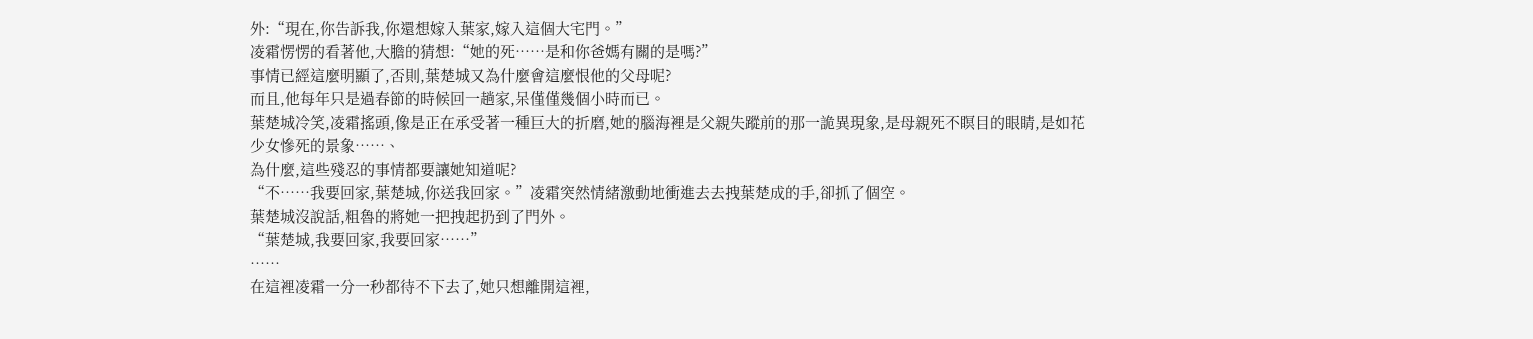外:“現在,你告訴我,你還想嫁入葉家,嫁入這個大宅門。”
凌霜愣愣的看著他,大膽的猜想:“她的死……是和你爸媽有關的是嗎?”
事情已經這麼明顯了,否則,葉楚城又為什麼會這麼恨他的父母呢?
而且,他每年只是過春節的時候回一趟家,呆僅僅幾個小時而已。
葉楚城冷笑,凌霜搖頭,像是正在承受著一種巨大的折磨,她的腦海裡是父親失蹤前的那一詭異現象,是母親死不瞑目的眼睛,是如花少女慘死的景象……、
為什麼,這些殘忍的事情都要讓她知道呢?
“不……我要回家,葉楚城,你送我回家。”凌霜突然情緒激動地衝進去去拽葉楚成的手,卻抓了個空。
葉楚城沒說話,粗魯的將她一把拽起扔到了門外。
“葉楚城,我要回家,我要回家……”
……
在這裡凌霜一分一秒都待不下去了,她只想離開這裡,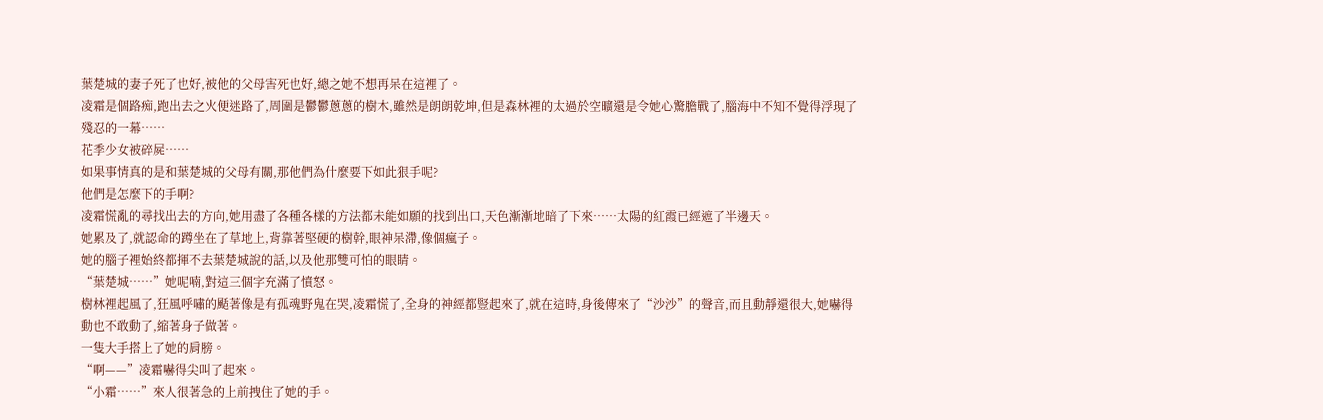葉楚城的妻子死了也好,被他的父母害死也好,總之她不想再呆在這裡了。
凌霜是個路痴,跑出去之火便迷路了,周圍是鬱鬱蔥蔥的樹木,雖然是朗朗乾坤,但是森林裡的太過於空曠還是令她心驚膽戰了,腦海中不知不覺得浮現了殘忍的一幕……
花季少女被碎屍……
如果事情真的是和葉楚城的父母有關,那他們為什麼要下如此狠手呢?
他們是怎麼下的手啊?
凌霜慌亂的尋找出去的方向,她用盡了各種各樣的方法都未能如願的找到出口,天色漸漸地暗了下來……太陽的紅霞已經遮了半邊天。
她累及了,就認命的蹲坐在了草地上,背靠著堅硬的樹幹,眼神呆滯,像個瘋子。
她的腦子裡始終都揮不去葉楚城說的話,以及他那雙可怕的眼睛。
“葉楚城……”她呢喃,對這三個字充滿了憤怒。
樹林裡起風了,狂風呼嘯的颳著像是有孤魂野鬼在哭,凌霜慌了,全身的神經都豎起來了,就在這時,身後傳來了“沙沙”的聲音,而且動靜還很大,她嚇得動也不敢動了,縮著身子做著。
一隻大手搭上了她的肩膀。
“啊——”凌霜嚇得尖叫了起來。
“小霜……”來人很著急的上前拽住了她的手。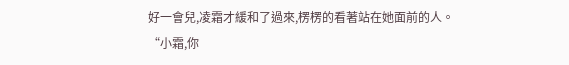好一會兒,凌霜才緩和了過來,楞楞的看著站在她面前的人。
“小霜,你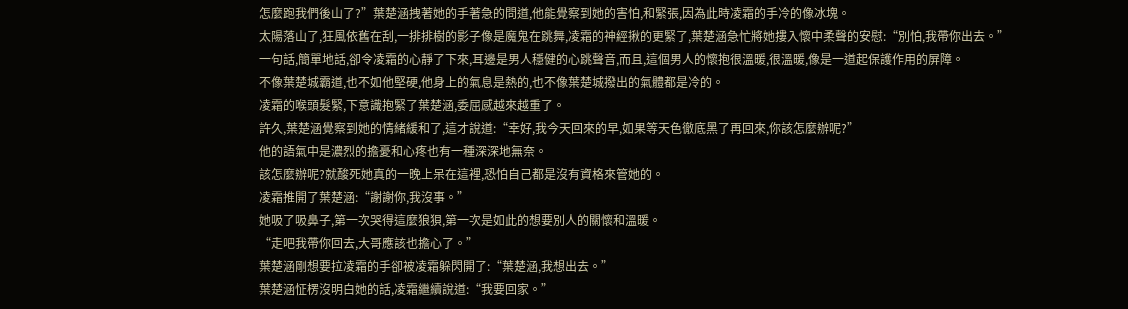怎麼跑我們後山了?”葉楚涵拽著她的手著急的問道,他能覺察到她的害怕,和緊張,因為此時凌霜的手冷的像冰塊。
太陽落山了,狂風依舊在刮,一排排樹的影子像是魔鬼在跳舞,凌霜的神經揪的更緊了,葉楚涵急忙將她摟入懷中柔聲的安慰:“別怕,我帶你出去。”
一句話,簡單地話,卻令凌霜的心靜了下來,耳邊是男人穩健的心跳聲音,而且,這個男人的懷抱很溫暖,很溫暖,像是一道起保護作用的屏障。
不像葉楚城霸道,也不如他堅硬,他身上的氣息是熱的,也不像葉楚城撥出的氣體都是冷的。
凌霜的喉頭髮緊,下意識抱緊了葉楚涵,委屈感越來越重了。
許久,葉楚涵覺察到她的情緒緩和了,這才說道:“幸好,我今天回來的早,如果等天色徹底黑了再回來,你該怎麼辦呢?”
他的語氣中是濃烈的擔憂和心疼也有一種深深地無奈。
該怎麼辦呢?就酸死她真的一晚上呆在這裡,恐怕自己都是沒有資格來管她的。
凌霜推開了葉楚涵:“謝謝你,我沒事。”
她吸了吸鼻子,第一次哭得這麼狼狽,第一次是如此的想要別人的關懷和溫暖。
“走吧我帶你回去,大哥應該也擔心了。”
葉楚涵剛想要拉凌霜的手卻被凌霜躲閃開了:“葉楚涵,我想出去。”
葉楚涵怔楞沒明白她的話,凌霜繼續說道:“我要回家。”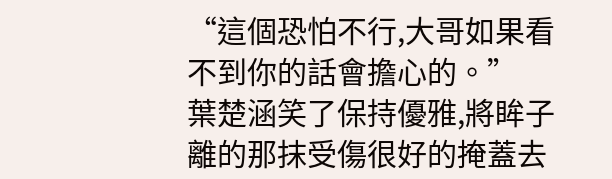“這個恐怕不行,大哥如果看不到你的話會擔心的。”
葉楚涵笑了保持優雅,將眸子離的那抹受傷很好的掩蓋去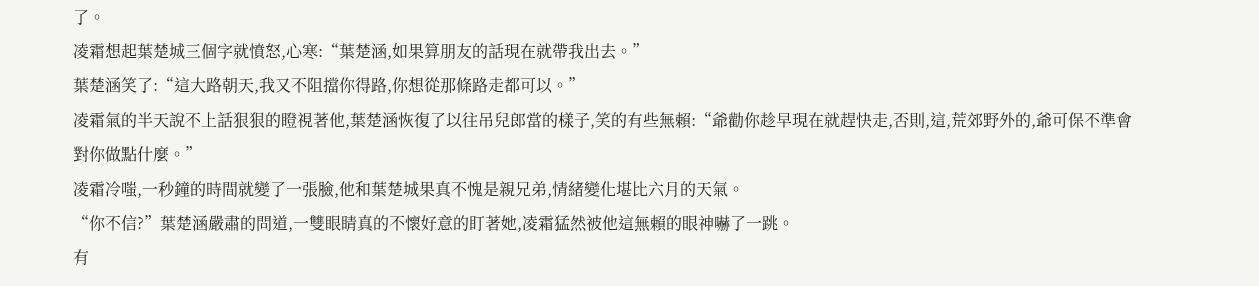了。
凌霜想起葉楚城三個字就憤怒,心寒:“葉楚涵,如果算朋友的話現在就帶我出去。”
葉楚涵笑了:“這大路朝天,我又不阻擋你得路,你想從那條路走都可以。”
凌霜氣的半天說不上話狠狠的瞪視著他,葉楚涵恢復了以往吊兒郎當的樣子,笑的有些無賴:“爺勸你趁早現在就趕快走,否則,這,荒郊野外的,爺可保不準會對你做點什麼。”
凌霜冷嗤,一秒鐘的時間就變了一張臉,他和葉楚城果真不愧是親兄弟,情緒變化堪比六月的天氣。
“你不信?”葉楚涵嚴肅的問道,一雙眼睛真的不懷好意的盯著她,凌霜猛然被他這無賴的眼神嚇了一跳。
有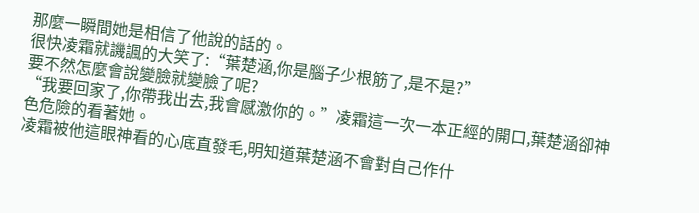那麼一瞬間她是相信了他說的話的。
很快凌霜就譏諷的大笑了:“葉楚涵,你是腦子少根筋了,是不是?”
要不然怎麼會說變臉就變臉了呢?
“我要回家了,你帶我出去,我會感激你的。”凌霜這一次一本正經的開口,葉楚涵卻神色危險的看著她。
凌霜被他這眼神看的心底直發毛,明知道葉楚涵不會對自己作什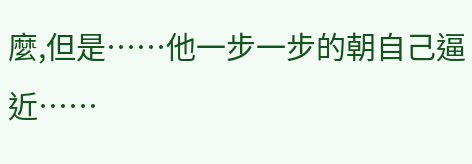麼,但是……他一步一步的朝自己逼近……